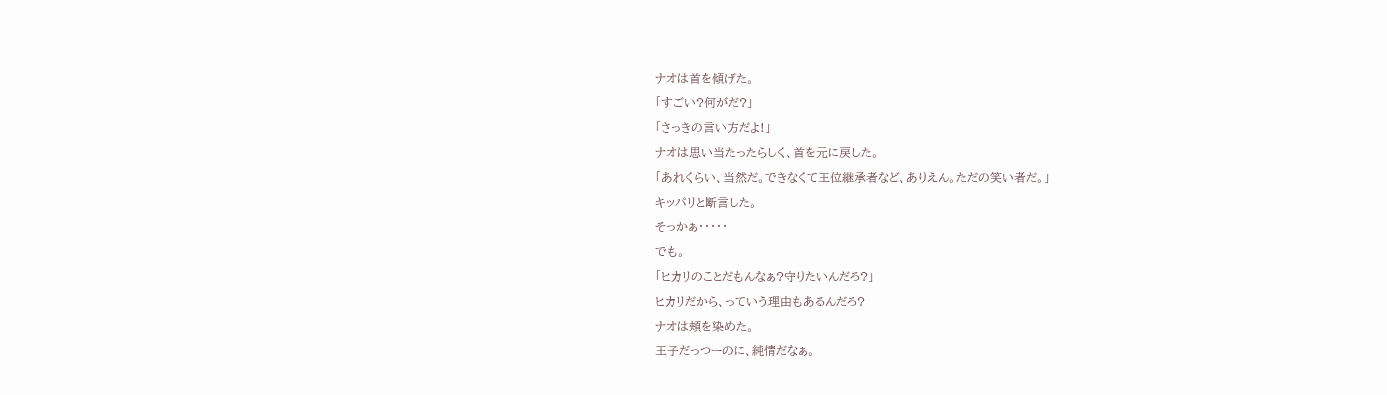ナオは首を傾げた。
「すごい?何がだ?」
「さっきの言い方だよ!」
ナオは思い当たったらしく、首を元に戻した。
「あれくらい、当然だ。できなくて王位継承者など、ありえん。ただの笑い者だ。」
キッパリと断言した。
そっかぁ・・・・・
でも。
「ヒカリのことだもんなぁ?守りたいんだろ?」
ヒカリだから、っていう理由もあるんだろ?
ナオは頬を染めた。
王子だっつーのに、純情だなぁ。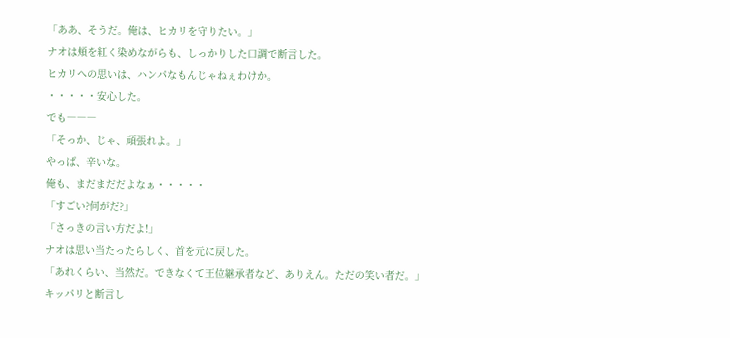「ああ、そうだ。俺は、ヒカリを守りたい。」
ナオは頬を紅く染めながらも、しっかりした口調で断言した。
ヒカリへの思いは、ハンパなもんじゃねぇわけか。
・・・・・安心した。
でも―――
「そっか、じゃ、頑張れよ。」
やっぱ、辛いな。
俺も、まだまだだよなぁ・・・・・
「すごい?何がだ?」
「さっきの言い方だよ!」
ナオは思い当たったらしく、首を元に戻した。
「あれくらい、当然だ。できなくて王位継承者など、ありえん。ただの笑い者だ。」
キッパリと断言し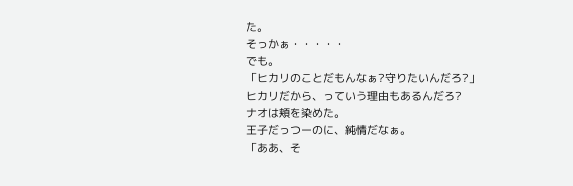た。
そっかぁ・・・・・
でも。
「ヒカリのことだもんなぁ?守りたいんだろ?」
ヒカリだから、っていう理由もあるんだろ?
ナオは頬を染めた。
王子だっつーのに、純情だなぁ。
「ああ、そ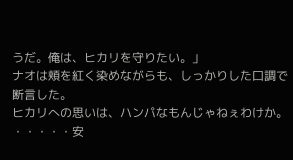うだ。俺は、ヒカリを守りたい。」
ナオは頬を紅く染めながらも、しっかりした口調で断言した。
ヒカリへの思いは、ハンパなもんじゃねぇわけか。
・・・・・安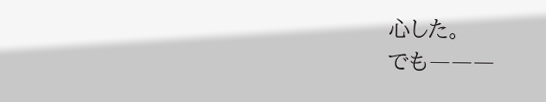心した。
でも―――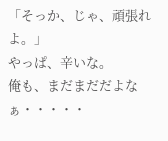「そっか、じゃ、頑張れよ。」
やっぱ、辛いな。
俺も、まだまだだよなぁ・・・・・